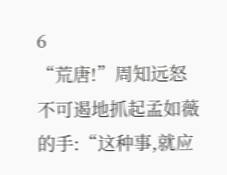6
“荒唐!”周知远怒不可遏地抓起孟如薇的手:“这种事,就应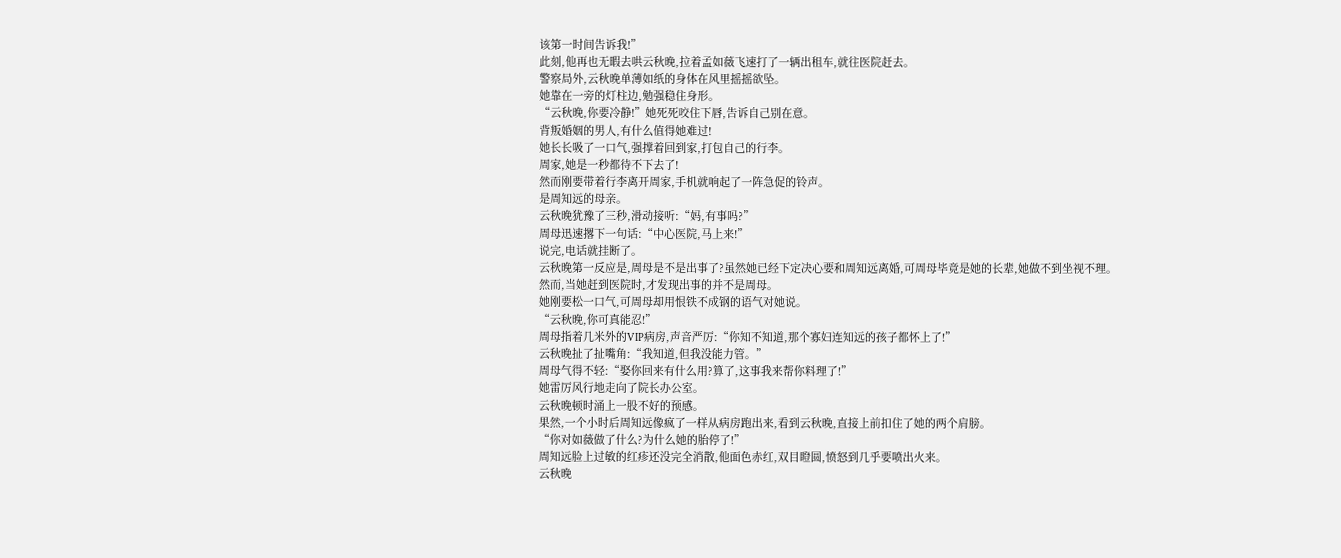该第一时间告诉我!”
此刻,他再也无暇去哄云秋晚,拉着孟如薇飞速打了一辆出租车,就往医院赶去。
警察局外,云秋晚单薄如纸的身体在风里摇摇欲坠。
她靠在一旁的灯柱边,勉强稳住身形。
“云秋晚,你要冷静!”她死死咬住下唇,告诉自己别在意。
背叛婚姻的男人,有什么值得她难过!
她长长吸了一口气,强撑着回到家,打包自己的行李。
周家,她是一秒都待不下去了!
然而刚要带着行李离开周家,手机就响起了一阵急促的铃声。
是周知远的母亲。
云秋晚犹豫了三秒,滑动接听:“妈,有事吗?”
周母迅速撂下一句话:“中心医院,马上来!”
说完,电话就挂断了。
云秋晚第一反应是,周母是不是出事了?虽然她已经下定决心要和周知远离婚,可周母毕竟是她的长辈,她做不到坐视不理。
然而,当她赶到医院时,才发现出事的并不是周母。
她刚要松一口气,可周母却用恨铁不成钢的语气对她说。
“云秋晚,你可真能忍!”
周母指着几米外的VIP病房,声音严厉:“你知不知道,那个寡妇连知远的孩子都怀上了!”
云秋晚扯了扯嘴角:“我知道,但我没能力管。”
周母气得不轻:“娶你回来有什么用?算了,这事我来帮你料理了!”
她雷厉风行地走向了院长办公室。
云秋晚顿时涌上一股不好的预感。
果然,一个小时后周知远像疯了一样从病房跑出来,看到云秋晚,直接上前扣住了她的两个肩膀。
“你对如薇做了什么?为什么她的胎停了!”
周知远脸上过敏的红疹还没完全消散,他面色赤红,双目瞪圆,愤怒到几乎要喷出火来。
云秋晚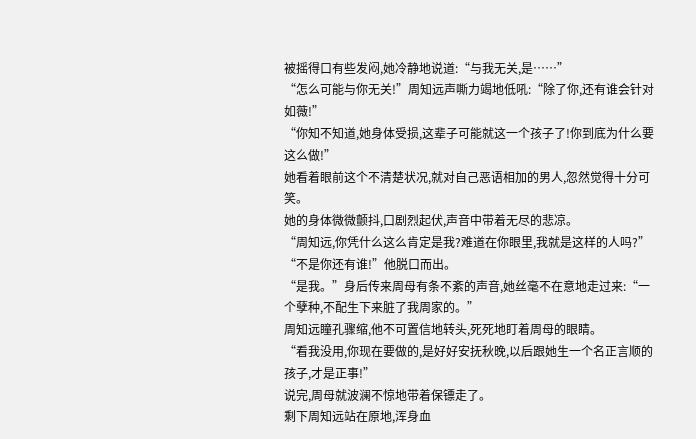被摇得口有些发闷,她冷静地说道:“与我无关,是……”
“怎么可能与你无关!”周知远声嘶力竭地低吼:“除了你,还有谁会针对如薇!”
“你知不知道,她身体受损,这辈子可能就这一个孩子了!你到底为什么要这么做!”
她看着眼前这个不清楚状况,就对自己恶语相加的男人,忽然觉得十分可笑。
她的身体微微颤抖,口剧烈起伏,声音中带着无尽的悲凉。
“周知远,你凭什么这么肯定是我?难道在你眼里,我就是这样的人吗?”
“不是你还有谁!”他脱口而出。
“是我。”身后传来周母有条不紊的声音,她丝毫不在意地走过来:“一个孽种,不配生下来脏了我周家的。”
周知远瞳孔骤缩,他不可置信地转头,死死地盯着周母的眼睛。
“看我没用,你现在要做的,是好好安抚秋晚,以后跟她生一个名正言顺的孩子,才是正事!”
说完,周母就波澜不惊地带着保镖走了。
剩下周知远站在原地,浑身血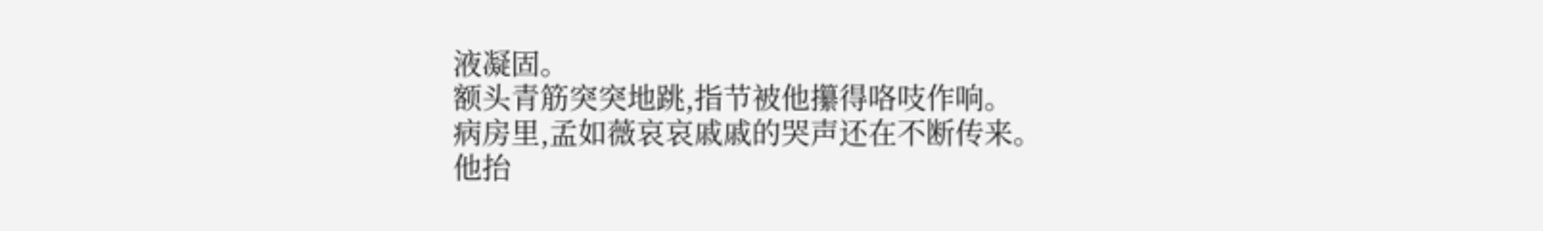液凝固。
额头青筋突突地跳,指节被他攥得咯吱作响。
病房里,孟如薇哀哀戚戚的哭声还在不断传来。
他抬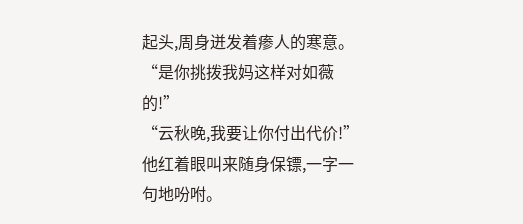起头,周身迸发着瘆人的寒意。
“是你挑拨我妈这样对如薇的!”
“云秋晚,我要让你付出代价!”
他红着眼叫来随身保镖,一字一句地吩咐。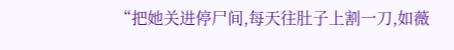“把她关进停尸间,每天往肚子上割一刀,如薇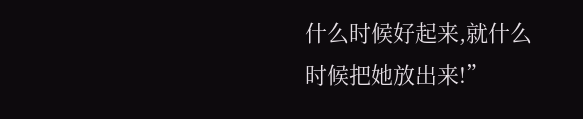什么时候好起来,就什么时候把她放出来!”